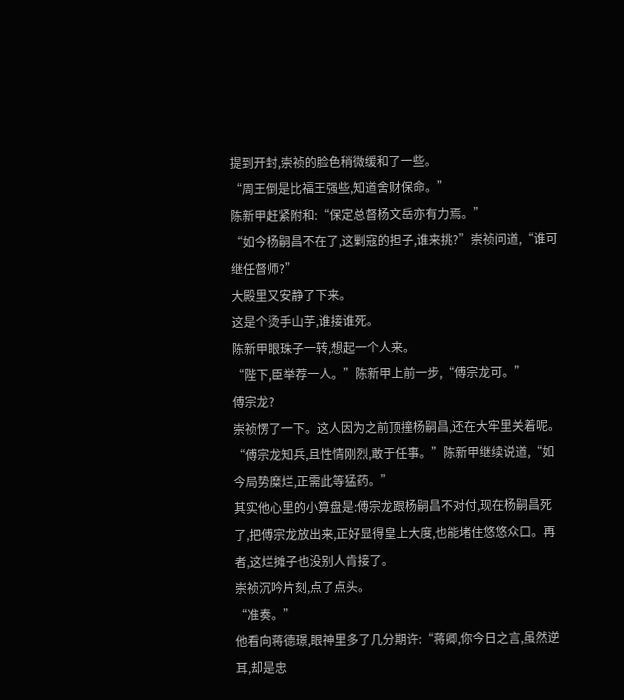提到开封,崇祯的脸色稍微缓和了一些。
“周王倒是比福王强些,知道舍财保命。”
陈新甲赶紧附和:“保定总督杨文岳亦有力焉。”
“如今杨嗣昌不在了,这剿寇的担子,谁来挑?”崇祯问道,“谁可继任督师?”
大殿里又安静了下来。
这是个烫手山芋,谁接谁死。
陈新甲眼珠子一转,想起一个人来。
“陛下,臣举荐一人。”陈新甲上前一步,“傅宗龙可。”
傅宗龙?
崇祯愣了一下。这人因为之前顶撞杨嗣昌,还在大牢里关着呢。
“傅宗龙知兵,且性情刚烈,敢于任事。”陈新甲继续说道,“如今局势糜烂,正需此等猛药。”
其实他心里的小算盘是:傅宗龙跟杨嗣昌不对付,现在杨嗣昌死了,把傅宗龙放出来,正好显得皇上大度,也能堵住悠悠众口。再者,这烂摊子也没别人肯接了。
崇祯沉吟片刻,点了点头。
“准奏。”
他看向蒋德璟,眼神里多了几分期许:“蒋卿,你今日之言,虽然逆耳,却是忠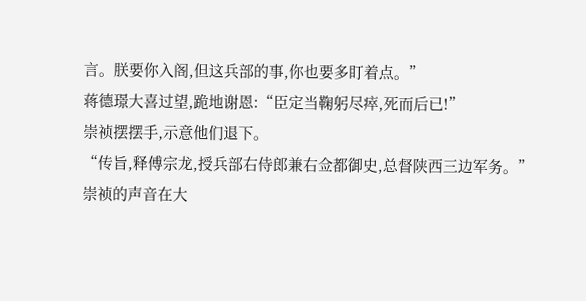言。朕要你入阁,但这兵部的事,你也要多盯着点。”
蒋德璟大喜过望,跪地谢恩:“臣定当鞠躬尽瘁,死而后已!”
崇祯摆摆手,示意他们退下。
“传旨,释傅宗龙,授兵部右侍郎兼右佥都御史,总督陕西三边军务。”
崇祯的声音在大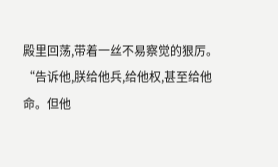殿里回荡,带着一丝不易察觉的狠厉。
“告诉他,朕给他兵,给他权,甚至给他命。但他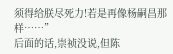须得给朕尽死力!若是再像杨嗣昌那样……”
后面的话,崇祯没说,但陈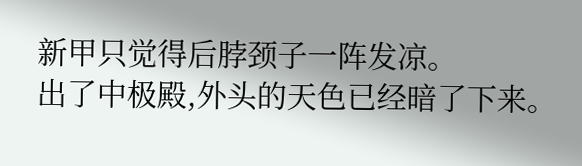新甲只觉得后脖颈子一阵发凉。
出了中极殿,外头的天色已经暗了下来。